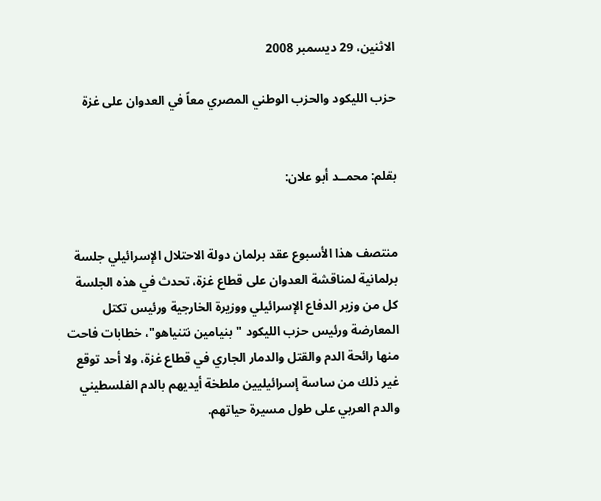الاثنين، 29 ديسمبر 2008

حزب الليكود والحزب الوطني المصري معاً في العدوان على غزة


بقلم: محمــد أبو علان:


منتصف هذا الأسبوع عقد برلمان دولة الاحتلال الإسرائيلي جلسة برلمانية لمناقشة العدوان على قطاع غزة، تحدث في هذه الجلسة كل من وزير الدفاع الإسرائيلي ووزيرة الخارجية ورئيس تكتل المعارضة ورئيس حزب الليكود "بنيامين نتنياهو"، خطابات فاحت منها رائحة الدم والقتل والدمار الجاري في قطاع غزة، ولا أحد توقع غير ذلك من ساسة إسرائيليين ملطخة أيديهم بالدم الفلسطيني والدم العربي على طول مسيرة حياتهم.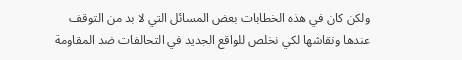ولكن كان في هذه الخطابات بعض المسائل التي لا بد من التوقف عندها ونقاشها لكي نخلص للواقع الجديد في التحالفات ضد المقاومة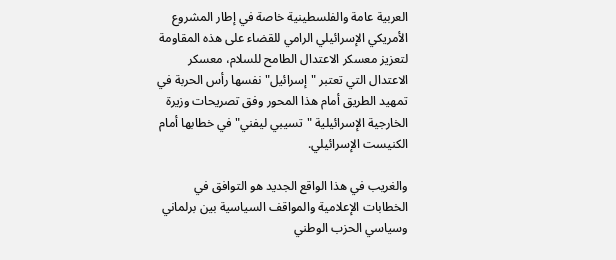العربية عامة والفلسطينية خاصة في إطار المشروع الأمريكي الإسرائيلي الرامي للقضاء على هذه المقاومة لتعزيز معسكر الاعتدال الطامح للسلام، معسكر الاعتدال التي تعتبر "إسرائيل" نفسها رأس الحربة في تمهيد الطريق أمام هذا المحور وفق تصريحات وزيرة الخارجية الإسرائيلية "تسيبي ليفني" في خطابها أمام الكنيست الإسرائيلي.

والغريب في هذا الواقع الجديد هو التوافق في الخطابات الإعلامية والمواقف السياسية بين برلماني وسياسي الحزب الوطني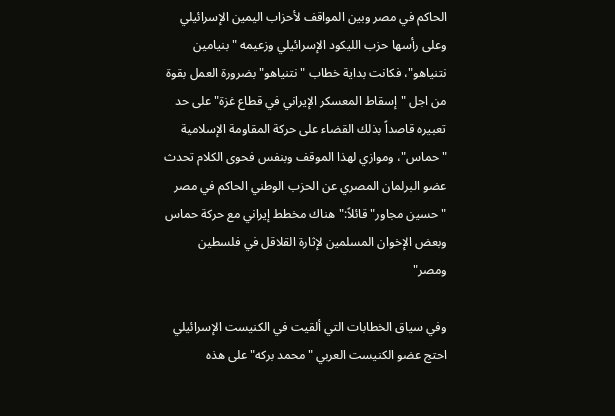الحاكم في مصر وبين المواقف لأحزاب اليمين الإسرائيلي وعلى رأسها حزب الليكود الإسرائيلي وزعيمه "بنيامين نتنياهو"، فكانت بداية خطاب "نتنياهو" بضرورة العمل بقوة من اجل "إسقاط المعسكر الإيراني في قطاع غزة" على حد تعبيره قاصداً بذلك القضاء على حركة المقاومة الإسلامية "حماس"، وموازي لهذا الموقف وبنفس فحوى الكلام تحدث عضو البرلمان المصري عن الحزب الوطني الحاكم في مصر "حسين مجاور" قائلاً:"هناك مخطط إيراني مع حركة حماس وبعض الإخوان المسلمين لإثارة القلاقل في فلسطين ومصر"

وفي سياق الخطابات التي ألقيت في الكنيست الإسرائيلي احتج عضو الكنيست العربي "محمد بركه" على هذه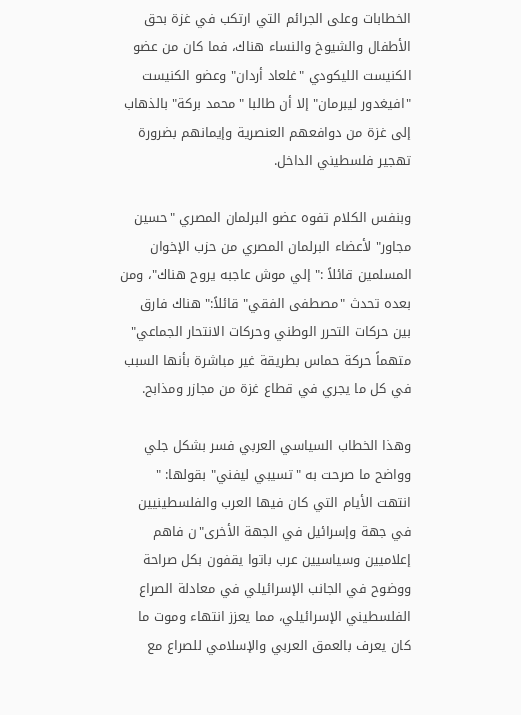الخطابات وعلى الجرائم التي ارتكب في غزة بحق الأطفال والشيوخ والنساء هناك، فما كان من عضو الكنيست الليكودي "غلعاد أردان" وعضو الكنيست "افيغدور ليبرمان" إلا أن طالبا "محمد بركة" بالذهاب إلى غزة من دوافعهم العنصرية وإيمانهم بضرورة تهجير فلسطيني الداخل.

وبنفس الكلام تفوه عضو البرلمان المصري "حسين مجاور" لأعضاء البرلمان المصري من حزب الإخوان المسلمين قائلاً :" إلي موش عاجبه يروح هناك"، ومن بعده تحدث "مصطفى الفقي" قائلاً:" هناك فارق بين حركات التحرر الوطني وحركات الانتحار الجماعي" متهماً حركة حماس بطريقة غير مباشرة بأنها السبب في كل ما يجري في قطاع غزة من مجازر ومذابح.

وهذا الخطاب السياسي العربي فسر بشكل جلي وواضح ما صرحت به "تسيبي ليفني" بقولها: " انتهت الأيام التي كان فيها العرب والفلسطينيين في جهة وإسرائيل في الجهة الأخرى"ن فاهم إعلاميين وسياسيين عرب باتوا يقفون بكل صراحة ووضوح في الجانب الإسرائيلي في معادلة الصراع الفلسطيني الإسرائيلي، مما يعزز انتهاء وموت ما كان يعرف بالعمق العربي والإسلامي للصراع مع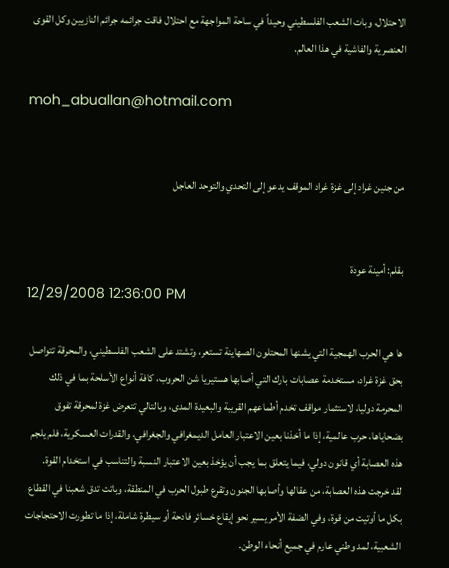الاحتلال، وبات الشعب الفلسطيني وحيداً في ساحة المواجهة مع احتلال فاقت جرائمه جرائم النازيين وكل القوى العنصرية والفاشية في هذا العالم.

moh_abuallan@hotmail.com


من جنين غراد إلى غزة غراد الموقف يدعو إلى التحدي والتوحد العاجل


بقلم: أمينة عودة
12/29/2008 12:36:00 PM

ها هي الحرب الهمجية التي يشنها المحتلون الصهاينة تستعر، وتشتد على الشعب الفلسطيني، والمحرقة تتواصل بحق غزة غراد، مستخدمة عصابات بارك التي أصابها هستيريا شن الحروب، كافة أنواع الأسلحة بما في ذلك المحرمة دوليا، لاستثمار مواقف تخدم أطماعهم القريبة والبعيدة المدى، وبالتالي تتعرض غزة لمحرقة تفوق بضحاياها، حرب عالمية، إذا ما أخذنا بعين الاعتبار العامل الديمغرافي والجغرافي، والقدرات العسكرية، فلم يلجم هذه العصابة أي قانون دولي، فيما يتعلق بما يجب أن يؤخذ بعين الاعتبار النسبة والتناسب في استخدام القوة.
لقد خرجت هذه العصابة، من عقالها وأصابها الجنون وتقرع طبول الحرب في المنطقة، وباتت تدق شعبنا في القطاع بكل ما أوتيت من قوة، وفي الضفة الأمر يسير نحو إيقاع خسائر فادحة أو سيطرة شاملة، إذا ما تطورت الاحتجاجات الشعبية، لمد وطني عارم في جميع أنحاء الوطن.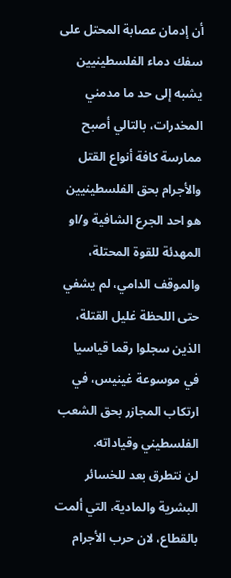أن إدمان عصابة المحتل على سفك دماء الفلسطينيين يشبه إلى حد ما مدمني المخدرات، بالتالي أصبح ممارسة كافة أنواع القتل والأجرام بحق الفلسطينيين هو احد الجرع الشافية و/او المهدئة للقوة المحتلة، والموقف الدامي، لم يشفي حتى اللحظة غليل القتلة، الذين سجلوا رقما قياسيا في موسوعة غينيس، في ارتكاب المجازر بحق الشعب الفلسطيني وقياداته.
لن نتطرق بعد للخسائر البشرية والمادية، التي ألمت بالقطاع، لان حرب الأجرام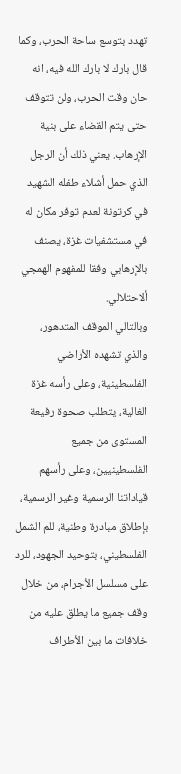تهدد بتوسع ساحة الحرب، وكما قال بارك لا بارك الله فيه، انه حان وقت الحرب، ولن تتوقف حتى يتم القضاء على بنية الإرهاب. يعني ذلك أن الرجل الذي حمل أشلاء طفله الشهيد في كرتونة لعدم توفر مكان له في مستشفيات غزة، يصنف بالإرهابي وفقا للمفهوم الهمجي ألاحتلالي.
وبالتالي الموقف المتدهور، والذي تشهده الأراضي الفلسطينية، وعلى رأسه غزة الغالية، يتطلب صحوة رفيعة المستوى من جميع الفلسطينيين، وعلى رأسهم قياداتنا الرسمية وغير الرسمية، بإطلاق مبادرة وطنية، للم الشمل الفلسطيني، بتوحيد الجهود، للرد على مسلسل الأجرام، من خلال وقف جميع ما يطلق عليه من خلافات ما بين الأطراف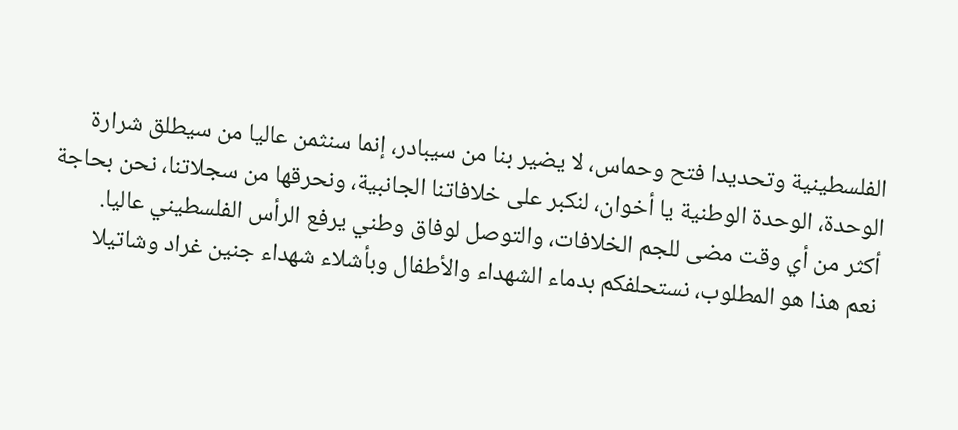الفلسطينية وتحديدا فتح وحماس، لا يضير بنا من سيبادر، إنما سنثمن عاليا من سيطلق شرارة الوحدة، الوحدة الوطنية يا أخوان، لنكبر على خلافاتنا الجانبية، ونحرقها من سجلاتنا، نحن بحاجة أكثر من أي وقت مضى للجم الخلافات، والتوصل لوفاق وطني يرفع الرأس الفلسطيني عاليا.
نعم هذا هو المطلوب، نستحلفكم بدماء الشهداء والأطفال وبأشلاء شهداء جنين غراد وشاتيلا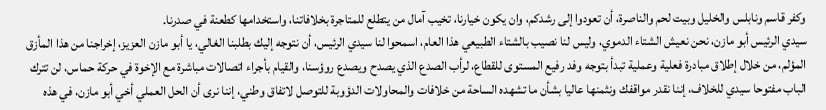وكفر قاسم ونابلس والخليل وبيت لحم والناصرة، أن تعودوا إلى رشدكم، وان يكون خيارنا، تخيب آمال من يتطلع للمتاجرة بخلافاتنا، واستخدامها كطعنة في صدرنا.
سيدي الرئيس أبو مازن، نحن نعيش الشتاء الدموي، وليس لنا نصيب بالشتاء الطبيعي هذا العام، اسمحوا لنا سيدي الرئيس، أن نتوجه إليك بطلبنا الغالي، يا أبو مازن العزيز، إخراجنا من هذا المأزق المؤلم، من خلال إطلاق مبادرة فعلية وعملية تبدأ بتوجه وفد رفيع المستوى للقطاع، لرأب الصدع الذي يصدح ويصدع روؤسنا، والقيام بأجراء اتصالات مباشرة مع الإخوة في حركة حماس، لن تترك الباب مفتوحا سيدي للخلاف، إننا نقدر مواقفك ونثمنها عاليا بشأن ما تشهده الساحة من خلافات والمحاولات الدؤوبة للتوصل لاتفاق وطني، إننا نرى أن الحل العملي أخي أبو مازن، في هذه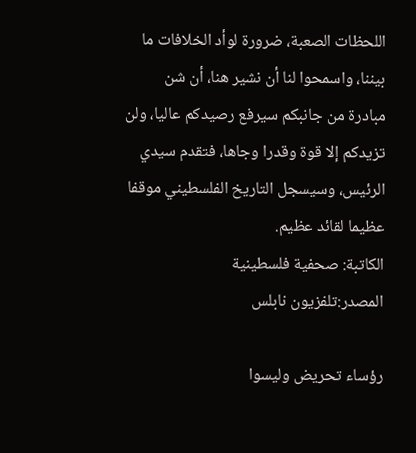اللحظات الصعبة، ضرورة لوأد الخلافات ما بيننا، واسمحوا لنا أن نشير هنا، أن شن مبادرة من جانبكم سيرفع رصيدكم عاليا، ولن تزيدكم إلا قوة وقدرا وجاها، فتقدم سيدي الرئيس، وسيسجل التاريخ الفلسطيني موقفا عظيما لقائد عظيم.
الكاتبة: صحفية فلسطينية
المصدر:تلفزيون نابلس

رؤساء تحريض وليسوا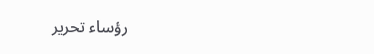رؤساء تحرير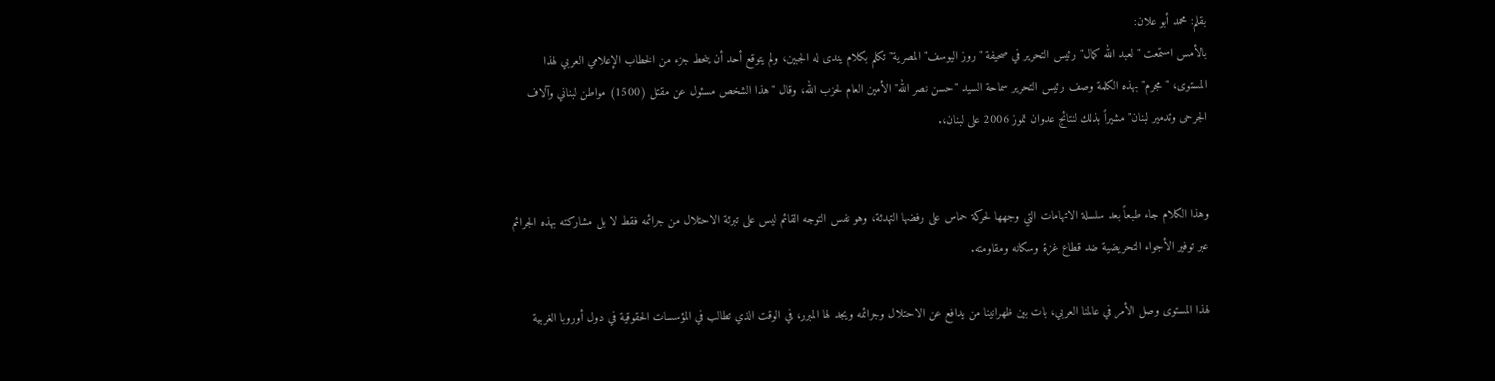بقلم: محمد أبو علان:
بالأمس استمعت " لعبد الله كمال" رئيس التحرير في صحيفة "روز اليوسف" المصرية" تكلم بكلام يندى له الجبين، ولم يتوقع أحد أن ينحط جزء من الخطاب الإعلامي العربي لهذا المستوى، "مجرم" بهذه الكلمة وصف رئيس التحرير سماحة السيد "حسن نصر الله" الأمين العام لحزب الله، وقال "هذا الشخص مسئول عن مقتل (1500) مواطن لبناني وآلاف الجرحى وتدمير لبنان" مشيراً بذلك لنتائج عدوان تموز 2006 على لبنان،.


وهذا الكلام جاء طبعاً بعد سلسلة الاتهامات التي وجهها لحركة حماس على رفضها التهدئة، وهو نفس التوجه القائم ليس على تبرئة الاحتلال من جرائمه فقط لا بل مشاركته بهذه الجرائم عبر توفير الأجواء التحريضية ضد قطاع غزة وسكانه ومقاومته.

لهذا المستوى وصل الأمر في عالمنا العربي، بات بين ظهرانينا من يدافع عن الاحتلال وجرائمه ويجد لها المبرر، في الوقت الذي تطالب في المؤسسات الحقوقية في دول أوروبا الغربية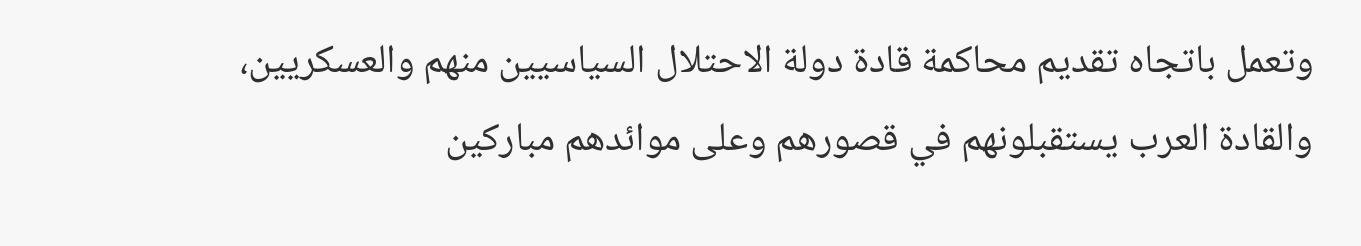وتعمل باتجاه تقديم محاكمة قادة دولة الاحتلال السياسيين منهم والعسكريين، والقادة العرب يستقبلونهم في قصورهم وعلى موائدهم مباركين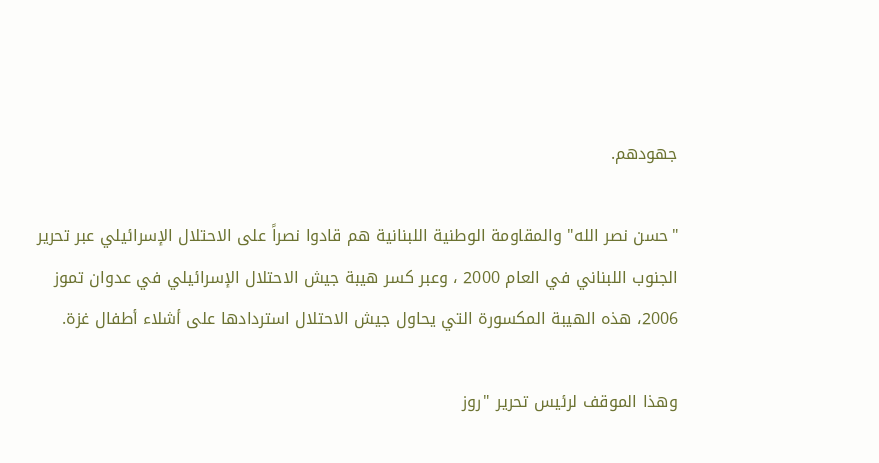جهودهم.

"حسن نصر الله" والمقاومة الوطنية اللبنانية هم قادوا نصراً على الاحتلال الإسرائيلي عبر تحرير الجنوب اللبناني في العام 2000 ، وعبر كسر هيبة جيش الاحتلال الإسرائيلي في عدوان تموز 2006، هذه الهيبة المكسورة التي يحاول جيش الاحتلال استردادها على أشلاء أطفال غزة.

وهذا الموقف لرئيس تحرير "روز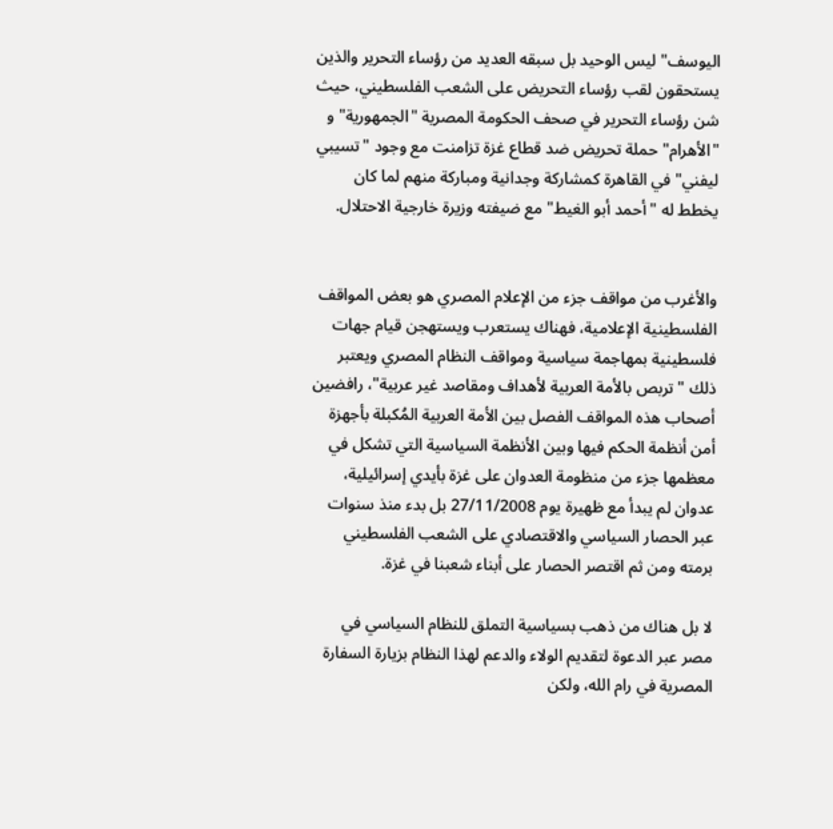اليوسف" ليس الوحيد بل سبقه العديد من رؤساء التحرير والذين يستحقون لقب رؤساء التحريض على الشعب الفلسطيني، حيث شن رؤساء التحرير في صحف الحكومة المصرية "الجمهورية" و "الأهرام" حملة تحريض ضد قطاع غزة تزامنت مع وجود "تسيبي ليفني" في القاهرة كمشاركة وجدانية ومباركة منهم لما كان يخطط له "أحمد أبو الغيط" مع ضيفته وزيرة خارجية الاحتلال.


والأغرب من مواقف جزء من الإعلام المصري هو بعض المواقف الفلسطينية الإعلامية، فهناك يستعرب ويستهجن قيام جهات فلسطينية بمهاجمة سياسية ومواقف النظام المصري ويعتبر ذلك "تربص بالأمة العربية لأهداف ومقاصد غير عربية"، رافضين أصحاب هذه المواقف الفصل بين الأمة العربية المُكبلة بأجهزة أمن أنظمة الحكم فيها وبين الأنظمة السياسية التي تشكل في معظمها جزء من منظومة العدوان على غزة بأيدي إسرائيلية، عدوان لم يبدأ مع ظهيرة يوم 27/11/2008 بل بدء منذ سنوات عبر الحصار السياسي والاقتصادي على الشعب الفلسطيني برمته ومن ثم اقتصر الحصار على أبناء شعبنا في غزة.

لا بل هناك من ذهب بسياسية التملق للنظام السياسي في مصر عبر الدعوة لتقديم الولاء والدعم لهذا النظام بزيارة السفارة المصرية في رام الله، ولكن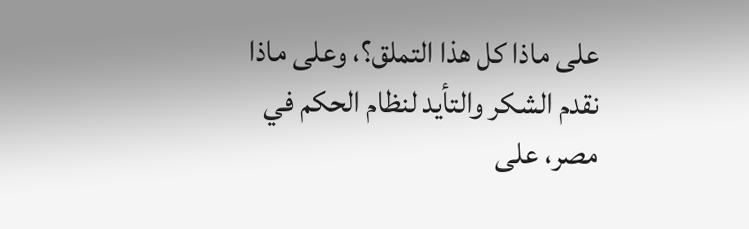على ماذا كل هذا التملق؟، وعلى ماذا نقدم الشكر والتأيد لنظام الحكم في مصر، على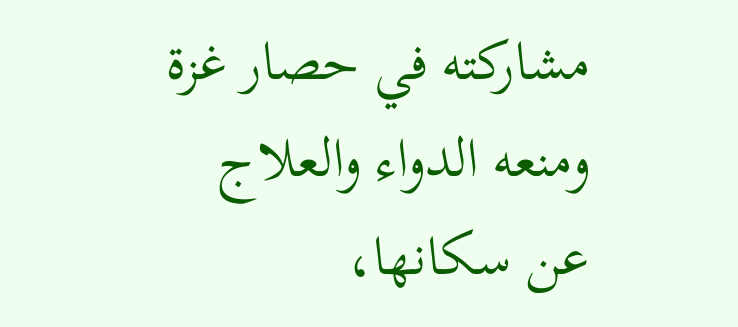مشاركته في حصار غزة ومنعه الدواء والعلاج عن سكانها،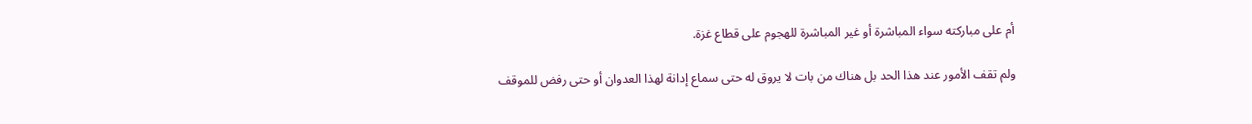أم على مباركته سواء المباشرة أو غير المباشرة للهجوم على قطاع غزة.

ولم تقف الأمور عند هذا الحد بل هناك من بات لا يروق له حتى سماع إدانة لهذا العدوان أو حتى رفض للموقف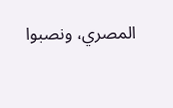المصري، ونصبوا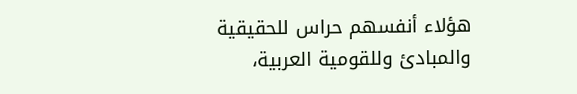هؤلاء أنفسهم حراس للحقيقية والمبادئ وللقومية العربية،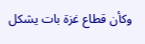وكأن قطاع غزة بات يشكل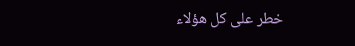خطر على كل هؤلاء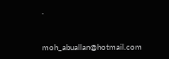.


moh_abuallan@hotmail.com